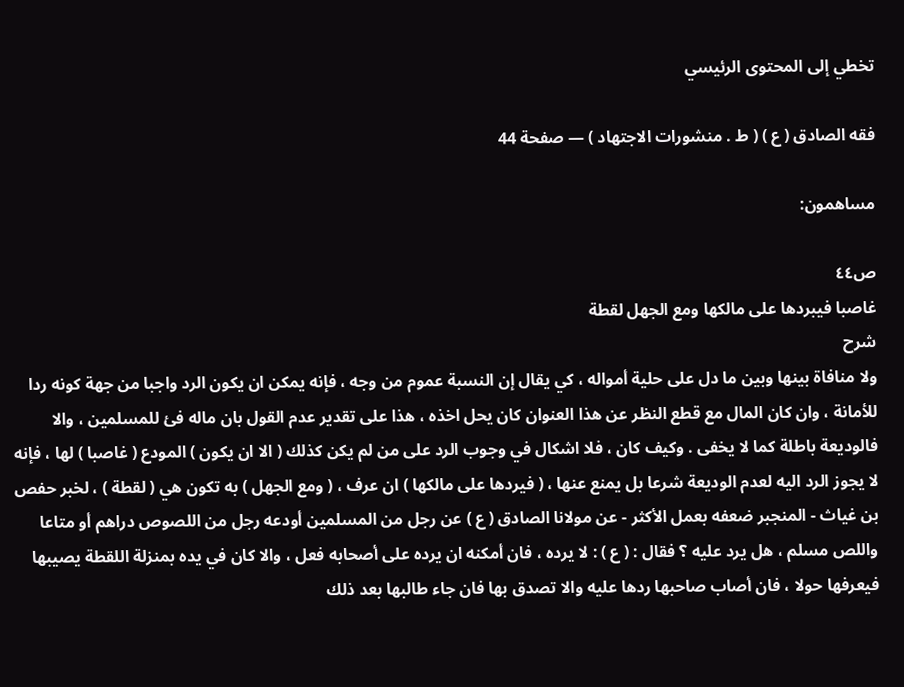تخطي إلى المحتوى الرئيسي

فقه الصادق ( ع ) ( ط . منشورات الاجتهاد ) — صفحة 44

مساهمون:

ص٤٤
غاصبا فيبردها على مالكها ومع الجهل لقطة
شرح
ولا منافاة بينها وبين ما دل على حلية أمواله ، كي يقال إن النسبة عموم من وجه ، فإنه يمكن ان يكون الرد واجبا من جهة كونه ردا للأمانة ، وان كان المال مع قطع النظر عن هذا العنوان كان يحل اخذه ، هذا على تقدير عدم القول بان ماله فئ للمسلمين ، والا فالوديعة باطلة كما لا يخفى . وكيف كان ، فلا اشكال في وجوب الرد على من لم يكن كذلك ( الا ان يكون ) المودع ( غاصبا ) لها ، فإنه لا يجوز الرد اليه لعدم الوديعة شرعا بل يمنع عنها ، ( فيردها على مالكها ) ان عرف ، ( ومع الجهل ) به تكون هي ( لقطة ) ، لخبر حفص بن غياث - المنجبر ضعفه بعمل الأكثر - عن مولانا الصادق ( ع ) عن رجل من المسلمين أودعه رجل من اللصوص دراهم أو متاعا واللص مسلم ، هل يرد عليه ؟ فقال : ( ع ) : لا يرده ، فان أمكنه ان يرده على أصحابه فعل ، والا كان في يده بمنزلة اللقطة يصيبها فيعرفها حولا ، فان أصاب صاحبها ردها عليه والا تصدق بها فان جاء طالبها بعد ذلك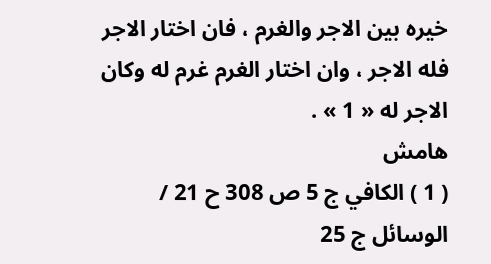خيره بين الاجر والغرم ، فان اختار الاجر فله الاجر ، وان اختار الغرم غرم له وكان الاجر له « 1 » .
هامش
( 1 ) الكافي ج 5 ص 308 ح 21 / الوسائل ج 25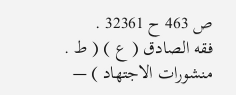ص 463 ح 32361 .
فقه الصادق ( ع ) ( ط . منشورات الاجتهاد ) —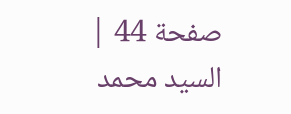صفحة 44 | السيد محمد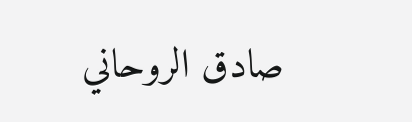صادق الروحاني